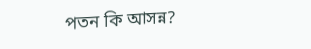পতন কি আসন্ন?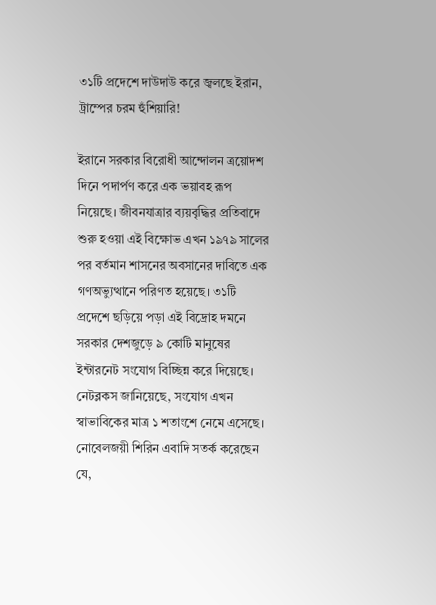৩১টি প্রদেশে দাউদাউ করে জ্বলছে ইরান, ট্রাম্পের চরম হুঁশিয়ারি!

ইরানে সরকার বিরোধী আন্দোলন ত্রয়োদশ দিনে পদার্পণ করে এক ভয়াবহ রূপ নিয়েছে। জীবনযাত্রার ব্যয়বৃদ্ধির প্রতিবাদে শুরু হওয়া এই বিক্ষোভ এখন ১৯৭৯ সালের পর বর্তমান শাসনের অবসানের দাবিতে এক গণঅভ্যুত্থানে পরিণত হয়েছে। ৩১টি প্রদেশে ছড়িয়ে পড়া এই বিদ্রোহ দমনে সরকার দেশজুড়ে ৯ কোটি মানুষের ইন্টারনেট সংযোগ বিচ্ছিন্ন করে দিয়েছে। নেটব্লকস জানিয়েছে, সংযোগ এখন স্বাভাবিকের মাত্র ১ শতাংশে নেমে এসেছে।
নোবেলজয়ী শিরিন এবাদি সতর্ক করেছেন যে,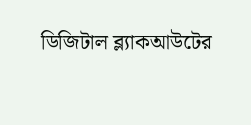ডিজিটাল ব্ল্যাকআউটের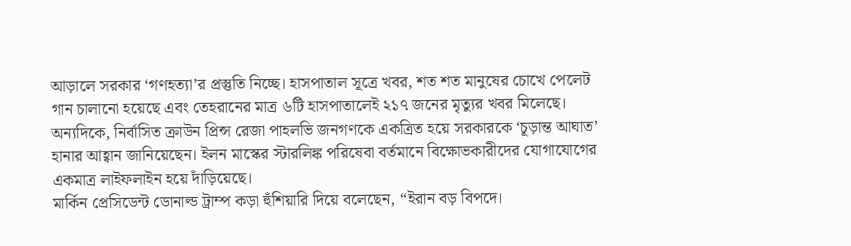আড়ালে সরকার ‘গণহত্যা’র প্রস্তুতি নিচ্ছে। হাসপাতাল সূত্রে খবর, শত শত মানুষের চোখে পেলেট গান চালানো হয়েছে এবং তেহরানের মাত্র ৬টি হাসপাতালেই ২১৭ জনের মৃত্যুর খবর মিলেছে। অন্যদিকে, নির্বাসিত ক্রাউন প্রিন্স রেজা পাহলভি জনগণকে একত্রিত হয়ে সরকারকে ‘চূড়ান্ত আঘাত’ হানার আহ্বান জানিয়েছেন। ইলন মাস্কের স্টারলিঙ্ক পরিষেবা বর্তমানে বিক্ষোভকারীদের যোগাযোগের একমাত্র লাইফলাইন হয়ে দাঁড়িয়েছে।
মার্কিন প্রেসিডেন্ট ডোনাল্ড ট্রাম্প কড়া হুঁশিয়ারি দিয়ে বলেছেন, “ইরান বড় বিপদে।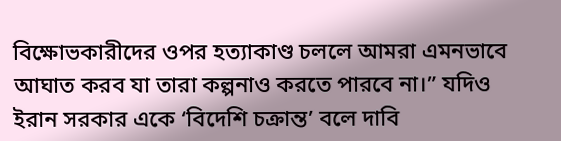বিক্ষোভকারীদের ওপর হত্যাকাণ্ড চললে আমরা এমনভাবে আঘাত করব যা তারা কল্পনাও করতে পারবে না।” যদিও ইরান সরকার একে ‘বিদেশি চক্রান্ত’ বলে দাবি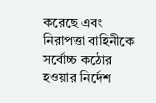করেছে এবং নিরাপত্তা বাহিনীকে সর্বোচ্চ কঠোর হওয়ার নির্দেশ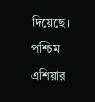দিয়েছে। পশ্চিম এশিয়ার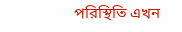পরিস্থিতি এখন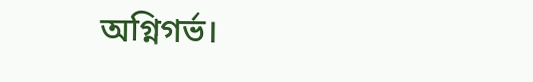অগ্নিগর্ভ।